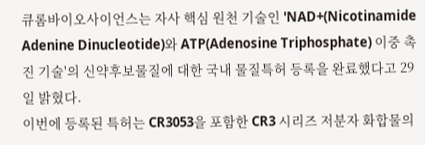큐롬바이오사이언스는 자사 핵심 원천 기술인 'NAD+(Nicotinamide Adenine Dinucleotide)와 ATP(Adenosine Triphosphate) 이중 촉진 기술'의 신약후보물질에 대한 국내 물질특허 등록을 완료했다고 29일 밝혔다.
이번에 등록된 특허는 CR3053을 포함한 CR3 시리즈 저분자 화합물의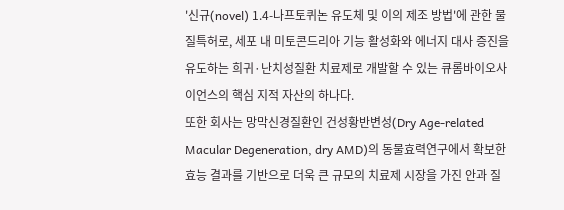'신규(novel) 1.4-나프토퀴논 유도체 및 이의 제조 방법'에 관한 물질특허로, 세포 내 미토콘드리아 기능 활성화와 에너지 대사 증진을 유도하는 희귀·난치성질환 치료제로 개발할 수 있는 큐롬바이오사이언스의 핵심 지적 자산의 하나다.
또한 회사는 망막신경질환인 건성황반변성(Dry Age-related Macular Degeneration, dry AMD)의 동물효력연구에서 확보한 효능 결과를 기반으로 더욱 큰 규모의 치료제 시장을 가진 안과 질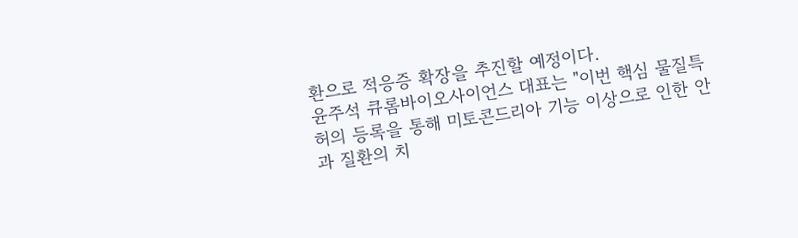환으로 적응증 확장을 추진할 예정이다.
윤주석 큐롬바이오사이언스 대표는 "이번 핵심 물질특허의 등록을 통해 미토콘드리아 기능 이상으로 인한 안과 질환의 치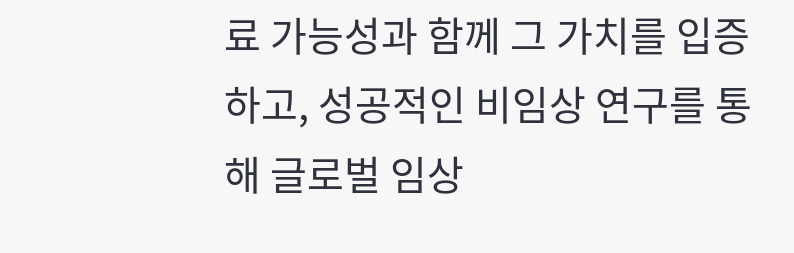료 가능성과 함께 그 가치를 입증하고, 성공적인 비임상 연구를 통해 글로벌 임상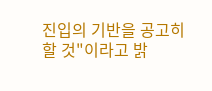진입의 기반을 공고히 할 것"이라고 밝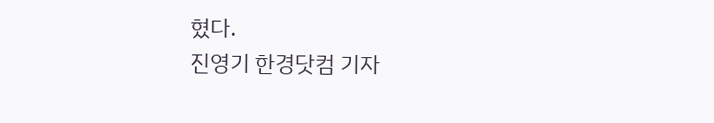혔다.
진영기 한경닷컴 기자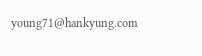young71@hankyung.com